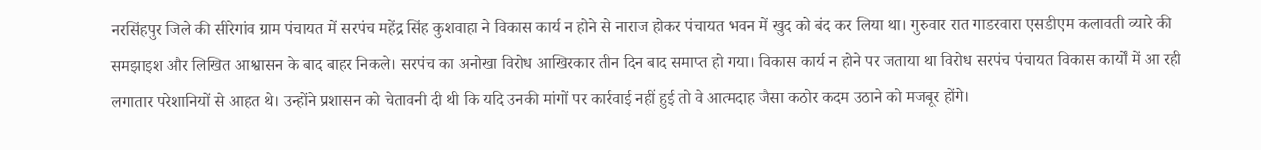नरसिंहपुर जिले की सीरेगांव ग्राम पंचायत में सरपंच महेंद्र सिंह कुशवाहा ने विकास कार्य न होने से नाराज होकर पंचायत भवन में खुद को बंद कर लिया था। गुरुवार रात गाडरवारा एसडीएम कलावती व्यारे की समझाइश और लिखित आश्वासन के बाद बाहर निकले। सरपंच का अनोखा विरोध आखिरकार तीन दिन बाद समाप्त हो गया। विकास कार्य न होने पर जताया था विरोध सरपंच पंचायत विकास कार्यों में आ रही लगातार परेशानियों से आहत थे। उन्होंने प्रशासन को चेतावनी दी थी कि यदि उनकी मांगों पर कार्रवाई नहीं हुई तो वे आत्मदाह जैसा कठोर कदम उठाने को मजबूर होंगे।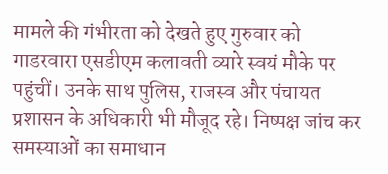मामले की गंभीरता को देखते हुए गुरुवार को गाडरवारा एसडीएम कलावती व्यारे स्वयं मौके पर पहुंचीं। उनके साथ पुलिस, राजस्व और पंचायत प्रशासन के अधिकारी भी मौजूद रहे। निष्पक्ष जांच कर समस्याओं का समाधान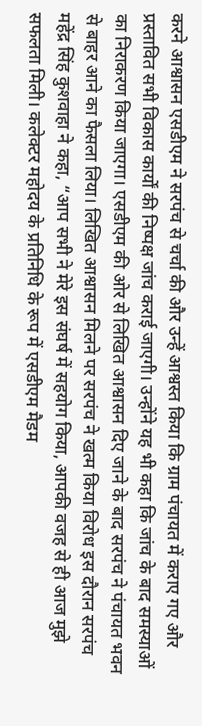करने आश्वासन एसडीएम ने सरपंच से चर्चा की और उन्हें आश्वस्त किया कि ग्राम पंचायत में कराए गए और प्रस्तावित सभी विकास कार्यों की निष्पक्ष जांच कराई जाएगी। उन्होंने यह भी कहा कि जांच के बाद समस्याओं का निराकरण किया जाएगा। एसडीएम की ओर से लिखित आश्वासन दिए जाने के बाद सरपंच ने पंचायत भवन से बाहर आने का फैसला लिया। लिखित आश्वासन मिलने पर सरपंच ने खत्म किया विरोध इस दौरान सरपंच महेंद्र सिंह कुशवाहा ने कहा, “आप सभी ने मेरे इस संघर्ष में सहयोग किया, आपकी वजह से ही आज मुझे सफलता मिली। कलेक्टर महोदय के प्रतिनिधि के रूप में एसडीएम मैडम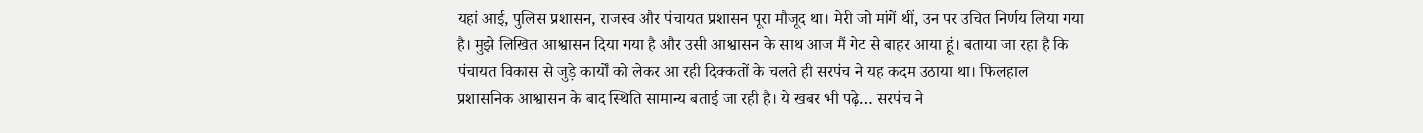यहां आई, पुलिस प्रशासन, राजस्व और पंचायत प्रशासन पूरा मौजूद था। मेरी जो मांगें थीं, उन पर उचित निर्णय लिया गया है। मुझे लिखित आश्वासन दिया गया है और उसी आश्वासन के साथ आज मैं गेट से बाहर आया हूं। बताया जा रहा है कि पंचायत विकास से जुड़े कार्यों को लेकर आ रही दिक्कतों के चलते ही सरपंच ने यह कदम उठाया था। फिलहाल प्रशासनिक आश्वासन के बाद स्थिति सामान्य बताई जा रही है। ये खबर भी पढ़े… सरपंच ने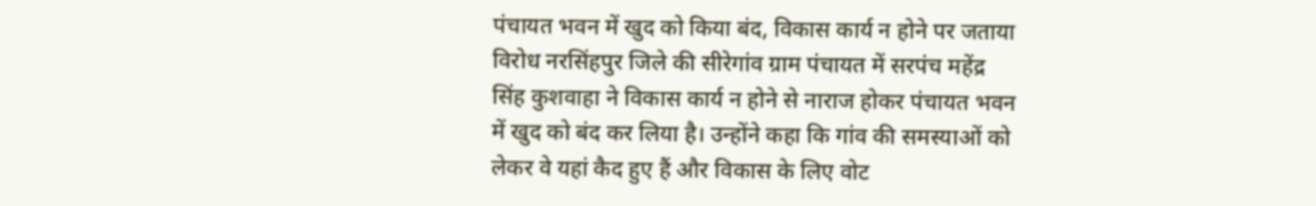पंचायत भवन में खुद को किया बंद, विकास कार्य न होने पर जताया विरोध नरसिंहपुर जिले की सीरेगांव ग्राम पंचायत में सरपंच महेंद्र सिंह कुशवाहा ने विकास कार्य न होने से नाराज होकर पंचायत भवन में खुद को बंद कर लिया है। उन्होंने कहा कि गांव की समस्याओं को लेकर वे यहां कैद हुए हैं और विकास के लिए वोट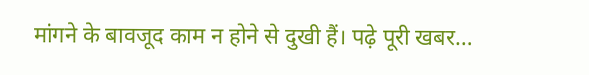मांगने के बावजूद काम न होने से दुखी हैं। पढ़े पूरी खबर…